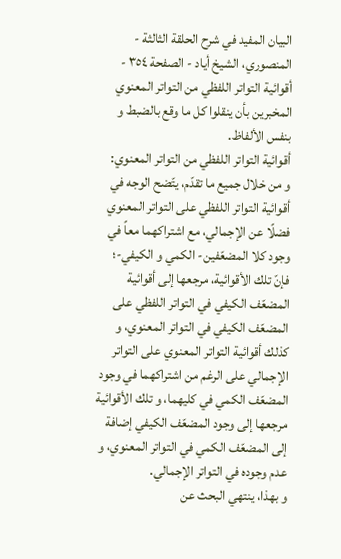البيان المفيد في شرح الحلقة الثالثة - المنصوري، الشيخ أياد - الصفحة ٣٥٤ - أقوائية التواتر اللفظي من التواتر المعنوي
المخبرين بأن ينقلوا كل ما وقع بالضبط و بنفس الألفاظ.
أقوائية التواتر اللفظي من التواتر المعنوي:
و من خلال جميع ما تقدّم، يتّضح الوجه في أقوائية التواتر اللفظي على التواتر المعنوي فضلًا عن الإجمالي، مع اشتراكهما معاً في وجود كلا المضعّفين- الكمي و الكيفي-؛ فإنّ تلك الأقوائية، مرجعها إلى أقوائية المضعّف الكيفي في التواتر اللفظي على المضعّف الكيفي في التواتر المعنوي، و كذلك أقوائية التواتر المعنوي على التواتر الإجمالي على الرغم من اشتراكهما في وجود المضعّف الكمي في كليهما، و تلك الأقوائية مرجعها إلى وجود المضعّف الكيفي إضافة إلى المضعّف الكمي في التواتر المعنوي، و عدم وجوده في التواتر الإجمالي.
و بهذا، ينتهي البحث عن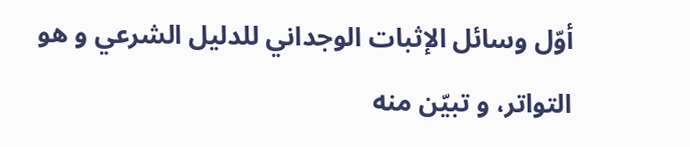أوّل وسائل الإثبات الوجداني للدليل الشرعي و هو التواتر، و تبيّن منه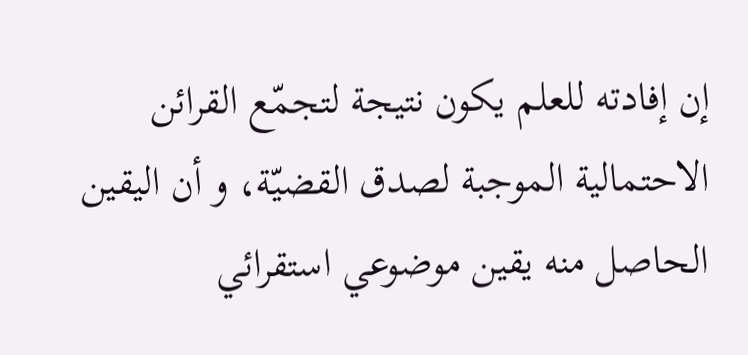إن إفادته للعلم يكون نتيجة لتجمّع القرائن الاحتمالية الموجبة لصدق القضيّة، و أن اليقين الحاصل منه يقين موضوعي استقرائي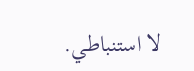لا استنباطي.